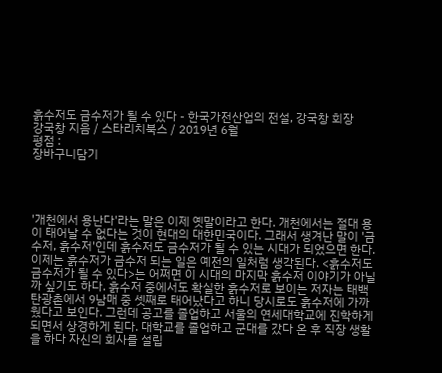흙수저도 금수저가 될 수 있다 - 한국가전산업의 전설, 강국창 회장
강국창 지음 / 스타리치북스 / 2019년 6월
평점 :
장바구니담기




'개천에서 용난다'라는 말은 이제 옛말이라고 한다. 개천에서는 절대 용이 태어날 수 없다는 것이 현대의 대한민국이다. 그래서 생겨난 말이 '금수저, 흙수저'인데 흙수저도 금수저가 될 수 있는 시대가 되었으면 한다. 이제는 흙수저가 금수저 되는 일은 예전의 일처럼 생각된다. <흙수저도 금수저가 될 수 있다>는 어쩌면 이 시대의 마지막 흙수저 이야기가 아닐까 싶기도 하다. 흙수저 중에서도 확실한 흙수저로 보이는 저자는 태백 탄광촌에서 9남매 중 셋째로 태어났다고 하니 당시로도 흙수저에 가까웠다고 보인다. 그런데 공고를 졸업하고 서울의 연세대학교에 진학하게 되면서 상경하게 된다. 대학교를 졸업하고 군대를 갔다 온 후 직장 생활을 하다 자신의 회사를 설립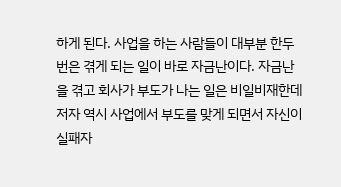하게 된다. 사업을 하는 사람들이 대부분 한두번은 겪게 되는 일이 바로 자금난이다. 자금난을 겪고 회사가 부도가 나는 일은 비일비재한데 저자 역시 사업에서 부도를 맞게 되면서 자신이 실패자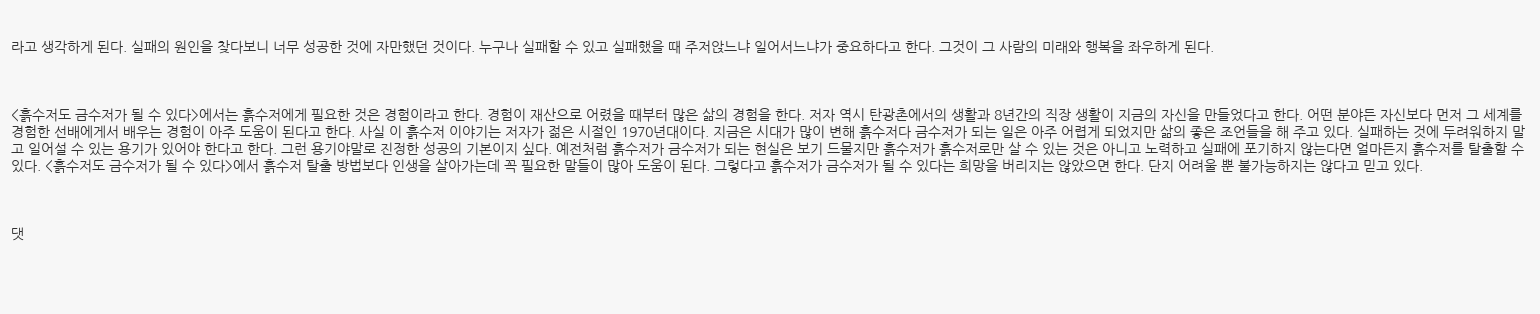라고 생각하게 된다. 실패의 원인을 찾다보니 너무 성공한 것에 자만했던 것이다. 누구나 실패할 수 있고 실패했을 때 주저앉느냐 일어서느냐가 중요하다고 한다. 그것이 그 사람의 미래와 행복을 좌우하게 된다.



<흙수저도 금수저가 될 수 있다>에서는 흙수저에게 필요한 것은 경험이라고 한다. 경험이 재산으로 어렸을 때부터 많은 삶의 경험을 한다. 저자 역시 탄광촌에서의 생활과 8년간의 직장 생활이 지금의 자신을 만들었다고 한다. 어떤 분야든 자신보다 먼저 그 세계를 경험한 선배에게서 배우는 경험이 아주 도움이 된다고 한다. 사실 이 흙수저 이야기는 저자가 젊은 시절인 1970년대이다. 지금은 시대가 많이 변해 흙수저다 금수저가 되는 일은 아주 어렵게 되었지만 삶의 좋은 조언들을 해 주고 있다. 실패하는 것에 두려워하지 말고 일어설 수 있는 용기가 있어야 한다고 한다. 그런 용기야말로 진정한 성공의 기본이지 싶다. 예전처럼 흙수저가 금수저가 되는 현실은 보기 드물지만 흙수저가 흙수저로만 살 수 있는 것은 아니고 노력하고 실패에 포기하지 않는다면 얼마든지 흙수저를 탈출할 수 있다. <흙수저도 금수저가 될 수 있다>에서 흙수저 탈출 방법보다 인생을 살아가는데 꼭 필요한 말들이 많아 도움이 된다. 그렇다고 흙수저가 금수저가 될 수 있다는 희망을 버리지는 않았으면 한다. 단지 어려울 뿐 불가능하지는 않다고 믿고 있다.



댓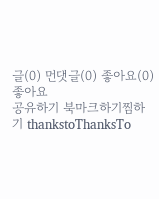글(0) 먼댓글(0) 좋아요(0)
좋아요
공유하기 북마크하기찜하기 thankstoThanksTo